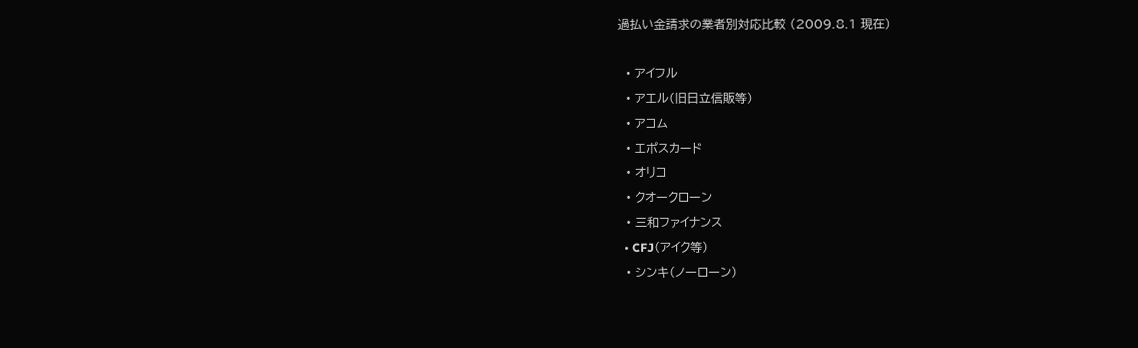過払い金請求の業者別対応比較 (2009.8.1 現在)

  • アイフル
  • アエル(旧日立信販等)
  • アコム
  • エポスカード
  • オリコ
  • クオークローン
  • 三和ファイナンス
  • CFJ(アイク等)
  • シンキ(ノーローン)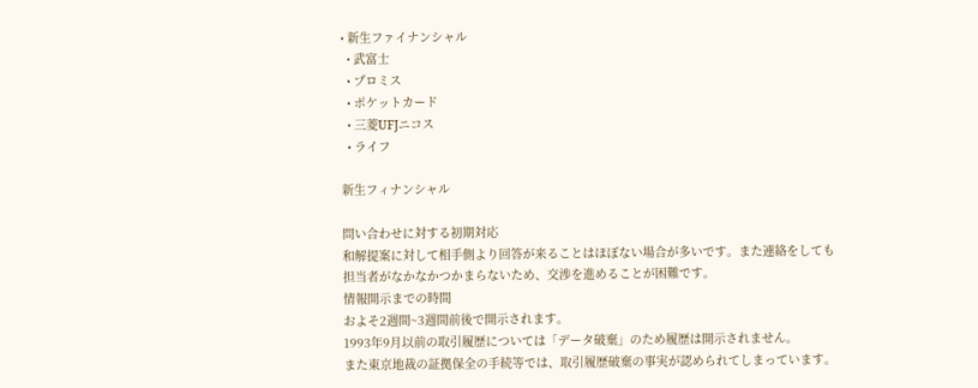• 新生ファイナンシャル
  • 武富士
  • プロミス
  • ポケットカード
  • 三菱UFJニコス
  • ライフ

新生フィナンシャル

問い合わせに対する初期対応
和解提案に対して相手側より回答が来ることはほぼない場合が多いです。また連絡をしても担当者がなかなかつかまらないため、交渉を進めることが困難です。
情報開示までの時間
およそ2週間~3週間前後で開示されます。
1993年9月以前の取引履歴については「データ破棄」のため履歴は開示されません。
また東京地裁の証拠保全の手続等では、取引履歴破棄の事実が認められてしまっています。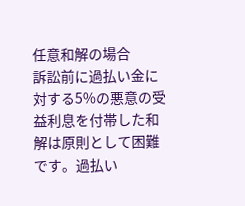任意和解の場合
訴訟前に過払い金に対する5%の悪意の受益利息を付帯した和解は原則として困難です。過払い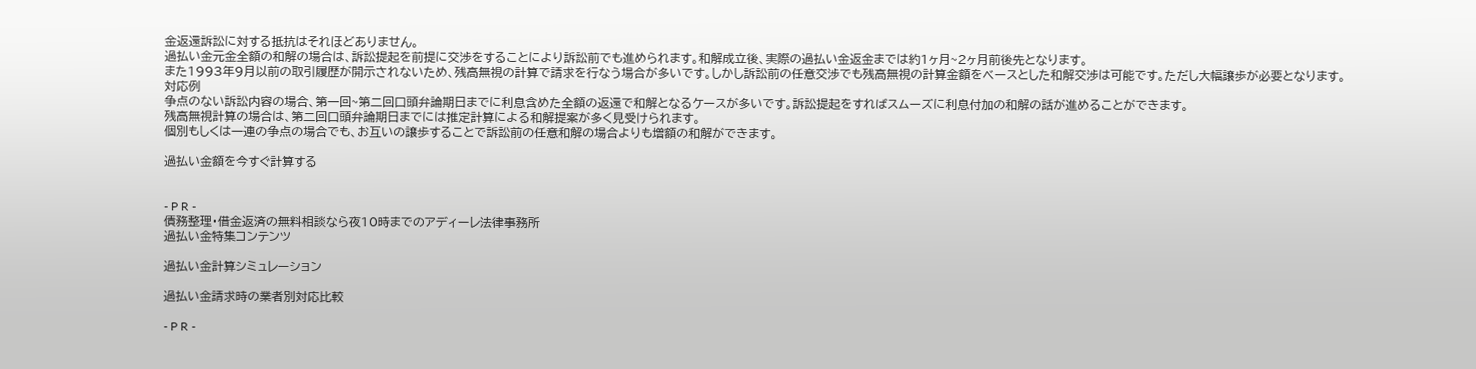金返還訴訟に対する抵抗はそれほどありません。
過払い金元金全額の和解の場合は、訴訟提起を前提に交渉をすることにより訴訟前でも進められます。和解成立後、実際の過払い金返金までは約1ヶ月~2ヶ月前後先となります。
また1993年9月以前の取引履歴が開示されないため、残高無視の計算で請求を行なう場合が多いです。しかし訴訟前の任意交渉でも残高無視の計算金額をベースとした和解交渉は可能です。ただし大幅譲歩が必要となります。
対応例
争点のない訴訟内容の場合、第一回~第二回口頭弁論期日までに利息含めた全額の返還で和解となるケースが多いです。訴訟提起をすればスムーズに利息付加の和解の話が進めることができます。
残高無視計算の場合は、第二回口頭弁論期日までには推定計算による和解提案が多く見受けられます。
個別もしくは一連の争点の場合でも、お互いの譲歩することで訴訟前の任意和解の場合よりも増額の和解ができます。

過払い金額を今すぐ計算する


- P R -
債務整理・借金返済の無料相談なら夜10時までのアディーレ法律事務所
過払い金特集コンテンツ

過払い金計算シミュレーション

過払い金請求時の業者別対応比較

- P R -